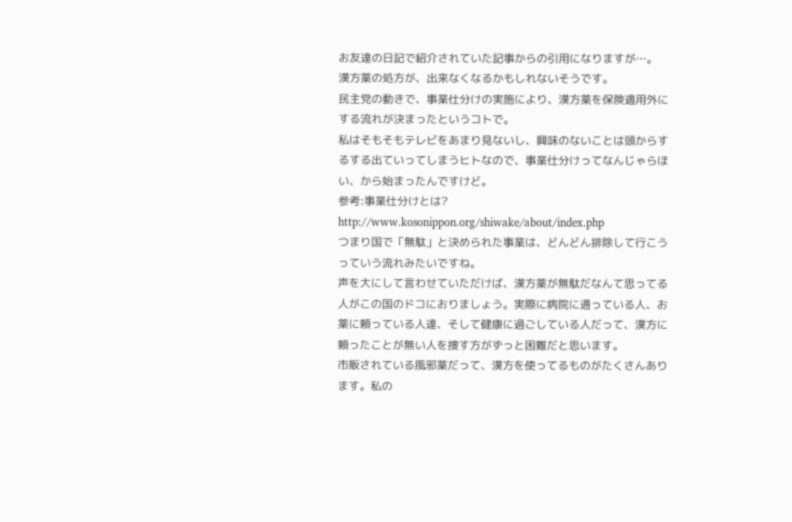お友達の日記で紹介されていた記事からの引用になりますが…。
漢方薬の処方が、出来なくなるかもしれないそうです。
民主党の動きで、事業仕分けの実施により、漢方薬を保険適用外にする流れが決まったというコトで。
私はそもそもテレビをあまり見ないし、興味のないことは頭からするする出ていってしまうヒトなので、事業仕分けってなんじゃらほい、から始まったんですけど。
参考:事業仕分けとは?
http://www.kosonippon.org/shiwake/about/index.php
つまり国で「無駄」と決められた事業は、どんどん排除して行こうっていう流れみたいですね。
声を大にして言わせていただけば、漢方薬が無駄だなんて思ってる人がこの国のドコにおりましょう。実際に病院に通っている人、お薬に頼っている人達、そして健康に過ごしている人だって、漢方に頼ったことが無い人を捜す方がずっと困難だと思います。
市販されている風邪薬だって、漢方を使ってるものがたくさんあります。私の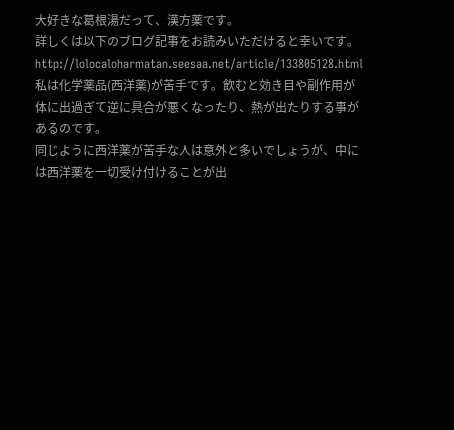大好きな葛根湯だって、漢方薬です。
詳しくは以下のブログ記事をお読みいただけると幸いです。
http://lolocaloharmatan.seesaa.net/article/133805128.html
私は化学薬品(西洋薬)が苦手です。飲むと効き目や副作用が体に出過ぎて逆に具合が悪くなったり、熱が出たりする事があるのです。
同じように西洋薬が苦手な人は意外と多いでしょうが、中には西洋薬を一切受け付けることが出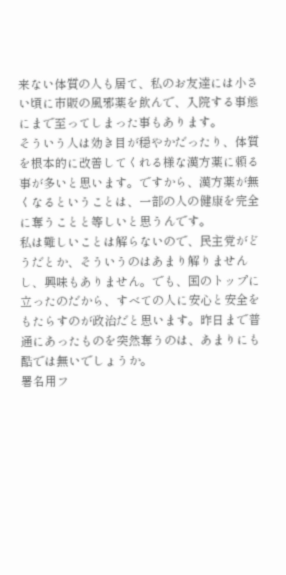来ない体質の人も居て、私のお友達には小さい頃に市販の風邪薬を飲んで、入院する事態にまで至ってしまった事もあります。
そういう人は効き目が穏やかだったり、体質を根本的に改善してくれる様な漢方薬に頼る事が多いと思います。ですから、漢方薬が無くなるということは、一部の人の健康を完全に奪うことと等しいと思うんです。
私は難しいことは解らないので、民主党がどうだとか、そういうのはあまり解りませんし、興味もありません。でも、国のトップに立ったのだから、すべての人に安心と安全をもたらすのが政治だと思います。昨日まで普通にあったものを突然奪うのは、あまりにも酷では無いでしょうか。
署名用フ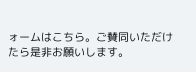ォームはこちら。ご賛同いただけたら是非お願いします。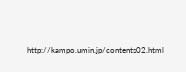http://kampo.umin.jp/contents02.html